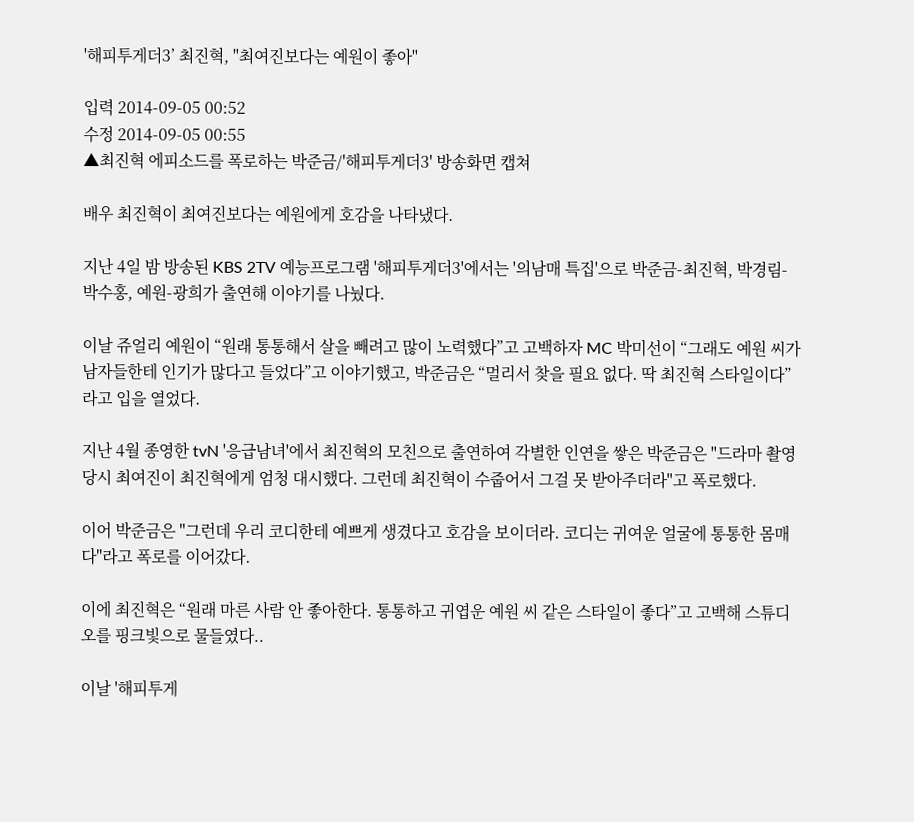'해피투게더3’ 최진혁, "최여진보다는 예원이 좋아"

입력 2014-09-05 00:52
수정 2014-09-05 00:55
▲최진혁 에피소드를 폭로하는 박준금/'해피투게더3' 방송화면 캡쳐

배우 최진혁이 최여진보다는 예원에게 호감을 나타냈다.

지난 4일 밤 방송된 KBS 2TV 예능프로그램 '해피투게더3'에서는 '의남매 특집'으로 박준금-최진혁, 박경림-박수홍, 예원-광희가 출연해 이야기를 나눴다.

이날 쥬얼리 예원이 “원래 통통해서 살을 빼려고 많이 노력했다”고 고백하자 MC 박미선이 “그래도 예원 씨가 남자들한테 인기가 많다고 들었다”고 이야기했고, 박준금은 “멀리서 찾을 필요 없다. 딱 최진혁 스타일이다”라고 입을 열었다.

지난 4월 종영한 tvN '응급남녀'에서 최진혁의 모친으로 출연하여 각별한 인연을 쌓은 박준금은 "드라마 촬영당시 최여진이 최진혁에게 엄청 대시했다. 그런데 최진혁이 수줍어서 그걸 못 받아주더라"고 폭로했다.

이어 박준금은 "그런데 우리 코디한테 예쁘게 생겼다고 호감을 보이더라. 코디는 귀여운 얼굴에 통통한 몸매다"라고 폭로를 이어갔다.

이에 최진혁은 “원래 마른 사람 안 좋아한다. 통통하고 귀엽운 예원 씨 같은 스타일이 좋다”고 고백해 스튜디오를 핑크빛으로 물들였다..

이날 '해피투게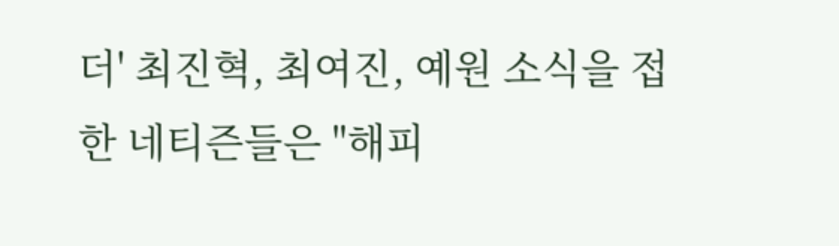더' 최진혁, 최여진, 예원 소식을 접한 네티즌들은 "해피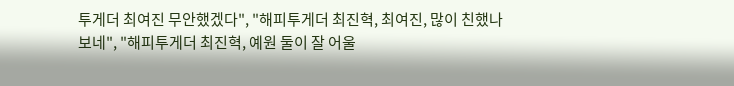투게더 최여진 무안했겠다", "해피투게더 최진혁, 최여진, 많이 친했나보네", "해피투게더 최진혁, 예원 둘이 잘 어울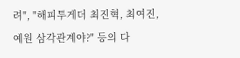려", "해피투게더 최진혁, 최여진, 예원 삼각관계야?" 등의 다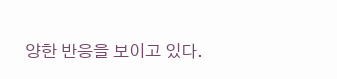양한 반응을 보이고 있다.